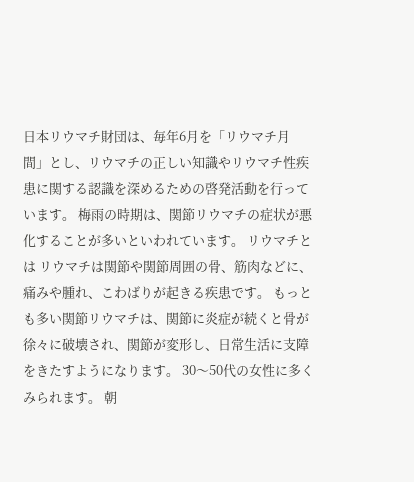日本リウマチ財団は、毎年6月を「リウマチ月間」とし、リウマチの正しい知識やリウマチ性疾患に関する認識を深めるための啓発活動を行っています。 梅雨の時期は、関節リウマチの症状が悪化することが多いといわれています。 リウマチとは リウマチは関節や関節周囲の骨、筋肉などに、痛みや腫れ、こわばりが起きる疾患です。 もっとも多い関節リウマチは、関節に炎症が続くと骨が徐々に破壊され、関節が変形し、日常生活に支障をきたすようになります。 30〜50代の女性に多くみられます。 朝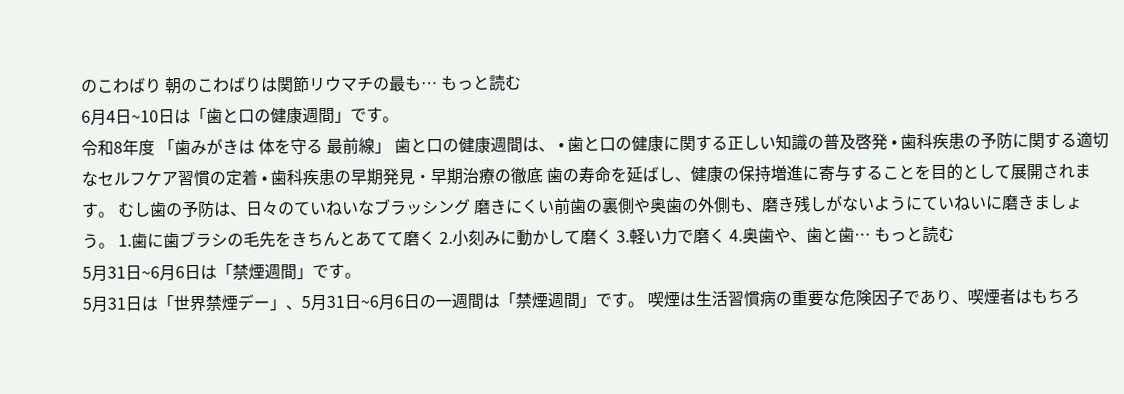のこわばり 朝のこわばりは関節リウマチの最も… もっと読む
6月4日~10日は「歯と口の健康週間」です。
令和8年度 「歯みがきは 体を守る 最前線」 歯と口の健康週間は、 • 歯と口の健康に関する正しい知識の普及啓発 • 歯科疾患の予防に関する適切なセルフケア習慣の定着 • 歯科疾患の早期発見・早期治療の徹底 歯の寿命を延ばし、健康の保持増進に寄与することを目的として展開されます。 むし歯の予防は、日々のていねいなブラッシング 磨きにくい前歯の裏側や奥歯の外側も、磨き残しがないようにていねいに磨きましょう。 1.歯に歯ブラシの毛先をきちんとあてて磨く 2.小刻みに動かして磨く 3.軽い力で磨く 4.奥歯や、歯と歯… もっと読む
5月31日~6月6日は「禁煙週間」です。
5月31日は「世界禁煙デー」、5月31日~6月6日の一週間は「禁煙週間」です。 喫煙は生活習慣病の重要な危険因子であり、喫煙者はもちろ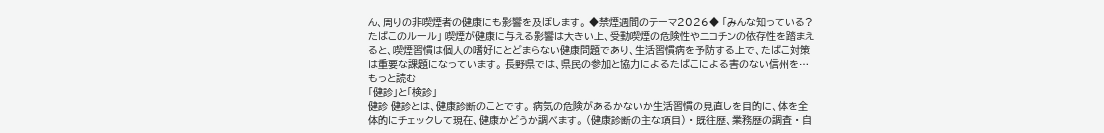ん、周りの非喫煙者の健康にも影響を及ぼします。 ◆禁煙週間のテーマ2026◆ 「みんな知っている?たばこのルール」 喫煙が健康に与える影響は大きい上、受動喫煙の危険性やニコチンの依存性を踏まえると、喫煙習慣は個人の嗜好にとどまらない健康問題であり、生活習慣病を予防する上で、たばこ対策は重要な課題になっています。 長野県では、県民の参加と協力によるたばこによる害のない信州を… もっと読む
「健診」と「検診」
健診 健診とは、健康診断のことです。 病気の危険があるかないか生活習慣の見直しを目的に、体を全体的にチェックして現在、健康かどうか調べます。 (健康診断の主な項目) • 既往歴、業務歴の調査 • 自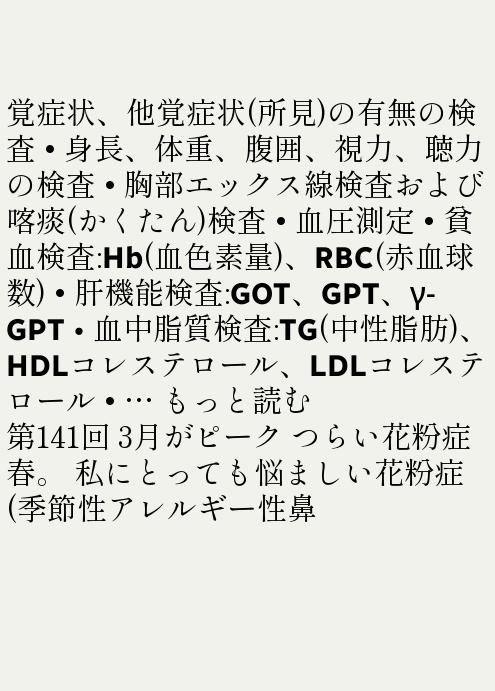覚症状、他覚症状(所見)の有無の検査 • 身長、体重、腹囲、視力、聴力の検査 • 胸部エックス線検査および喀痰(かくたん)検査 • 血圧測定 • 貧血検査:Hb(血色素量)、RBC(赤血球数) • 肝機能検査:GOT、GPT、γ-GPT • 血中脂質検査:TG(中性脂肪)、HDLコレステロール、LDLコレステロール • … もっと読む
第141回 3月がピーク つらい花粉症
春。 私にとっても悩ましい花粉症(季節性アレルギー性鼻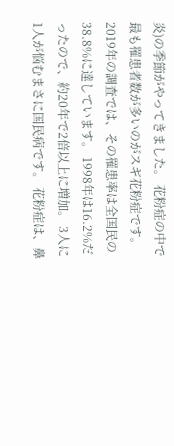炎)の季節がやってきました。 花粉症の中で最も罹患者数が多いのがスギ花粉症です。 2019年の調査では、その罹患率は全国民の38.8%に達しています。 1998年は16.2%だったので、約20年で2倍以上に増加。 3人に1人が悩むまさに国民病です。 花粉症は、鼻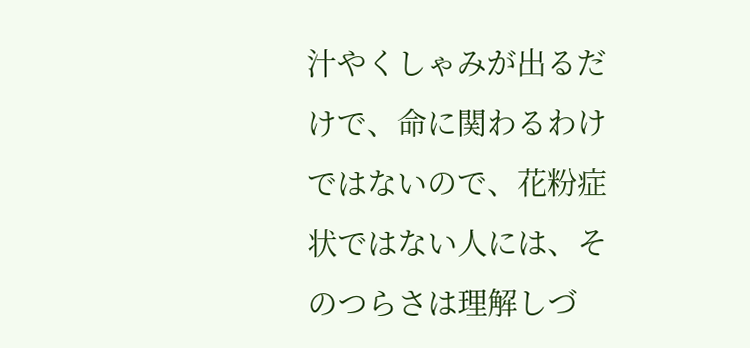汁やくしゃみが出るだけで、命に関わるわけではないので、花粉症状ではない人には、そのつらさは理解しづ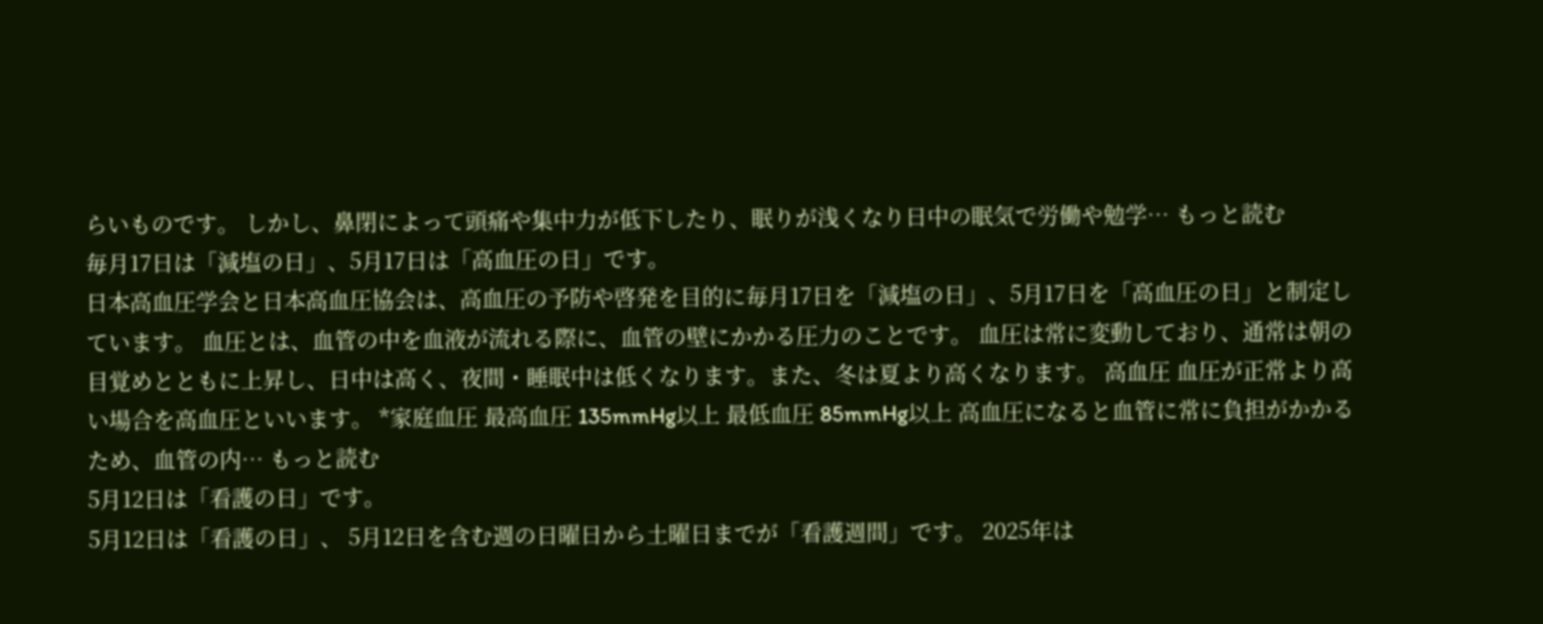らいものです。 しかし、鼻閉によって頭痛や集中力が低下したり、眠りが浅くなり日中の眠気で労働や勉学… もっと読む
毎月17日は「減塩の日」、5月17日は「高血圧の日」です。
日本高血圧学会と日本高血圧協会は、高血圧の予防や啓発を目的に毎月17日を「減塩の日」、5月17日を「高血圧の日」と制定しています。 血圧とは、血管の中を血液が流れる際に、血管の壁にかかる圧力のことです。 血圧は常に変動しており、通常は朝の目覚めとともに上昇し、日中は高く、夜間・睡眠中は低くなります。また、冬は夏より高くなります。 高血圧 血圧が正常より高い場合を高血圧といいます。 *家庭血圧 最高血圧 135mmHg以上 最低血圧 85mmHg以上 高血圧になると血管に常に負担がかかるため、血管の内… もっと読む
5月12日は「看護の日」です。
5月12日は「看護の日」、 5月12日を含む週の日曜日から土曜日までが「看護週間」です。 2025年は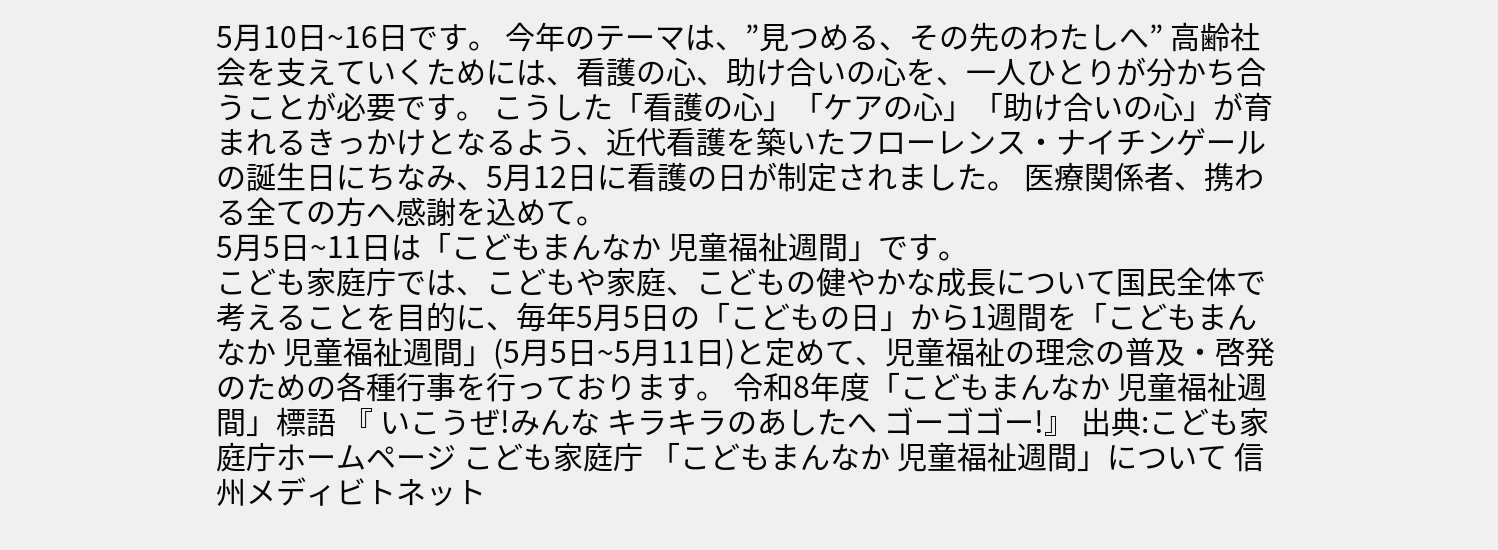5月10日~16日です。 今年のテーマは、”見つめる、その先のわたしへ” 高齢社会を支えていくためには、看護の心、助け合いの心を、一人ひとりが分かち合うことが必要です。 こうした「看護の心」「ケアの心」「助け合いの心」が育まれるきっかけとなるよう、近代看護を築いたフローレンス・ナイチンゲールの誕生日にちなみ、5月12日に看護の日が制定されました。 医療関係者、携わる全ての方へ感謝を込めて。
5月5日~11日は「こどもまんなか 児童福祉週間」です。
こども家庭庁では、こどもや家庭、こどもの健やかな成長について国民全体で考えることを目的に、毎年5月5日の「こどもの日」から1週間を「こどもまんなか 児童福祉週間」(5月5日~5月11日)と定めて、児童福祉の理念の普及・啓発のための各種行事を行っております。 令和8年度「こどもまんなか 児童福祉週間」標語 『 いこうぜ!みんな キラキラのあしたへ ゴーゴゴー!』 出典:こども家庭庁ホームページ こども家庭庁 「こどもまんなか 児童福祉週間」について 信州メディビトネット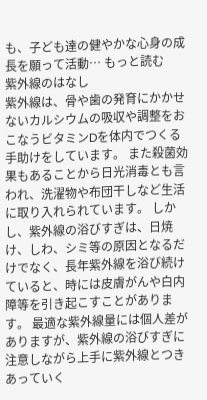も、子ども達の健やかな心身の成長を願って活動… もっと読む
紫外線のはなし
紫外線は、骨や歯の発育にかかせないカルシウムの吸収や調整をおこなうビタミンDを体内でつくる手助けをしています。 また殺菌効果もあることから日光消毒とも言われ、洗濯物や布団干しなど生活に取り入れられています。 しかし、紫外線の浴びすぎは、日焼け、しわ、シミ等の原因となるだけでなく、長年紫外線を浴び続けていると、時には皮膚がんや白内障等を引き起こすことがあります。 最適な紫外線量には個人差がありますが、紫外線の浴びすぎに注意しながら上手に紫外線とつきあっていく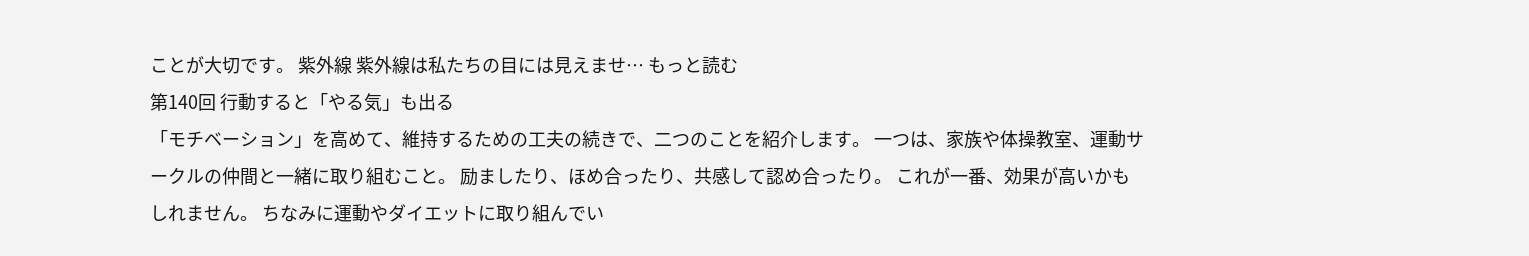ことが大切です。 紫外線 紫外線は私たちの目には見えませ… もっと読む
第140回 行動すると「やる気」も出る
「モチベーション」を高めて、維持するための工夫の続きで、二つのことを紹介します。 一つは、家族や体操教室、運動サークルの仲間と一緒に取り組むこと。 励ましたり、ほめ合ったり、共感して認め合ったり。 これが一番、効果が高いかもしれません。 ちなみに運動やダイエットに取り組んでい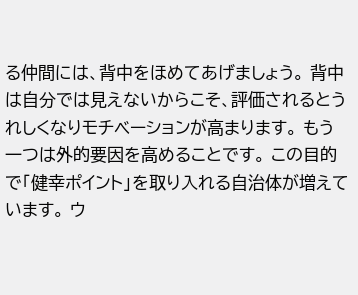る仲間には、背中をほめてあげましょう。 背中は自分では見えないからこそ、評価されるとうれしくなりモチベーションが高まります。 もう一つは外的要因を高めることです。 この目的で「健幸ポイント」を取り入れる自治体が増えています。 ウ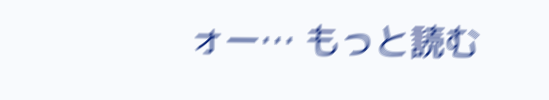ォー… もっと読む